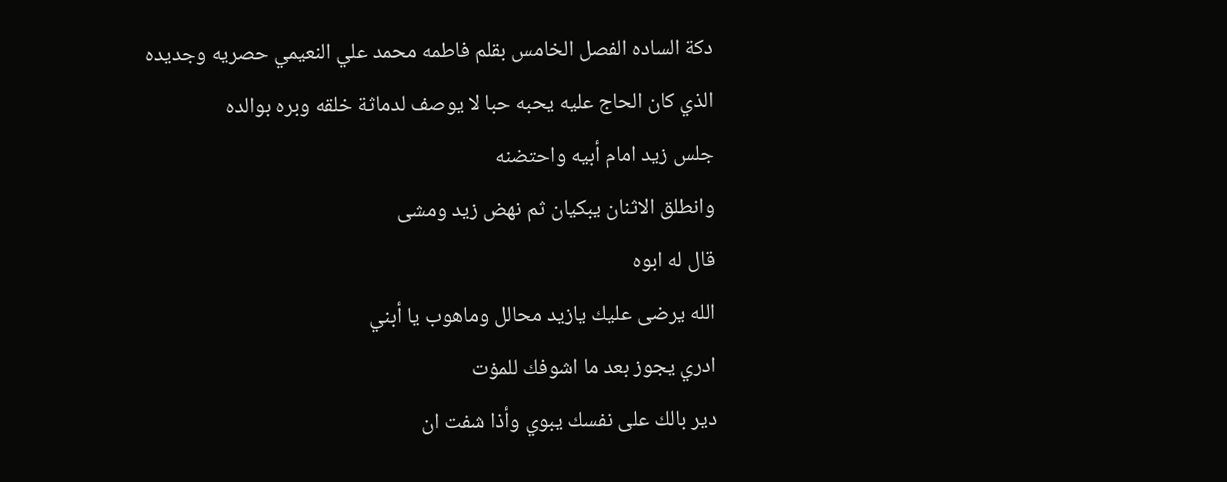دكة الساده الفصل الخامس بقلم فاطمه محمد علي النعيمي حصريه وجديده
الذي كان الحاج عليه يحبه حبا لا يوصف لدماثة خلقه وبره بوالده
جلس زيد امام أبيه واحتضنه
وانطلق الاثنان يبكيان ثم نهض زيد ومشى
قال له ابوه
الله يرضى عليك يازيد محالل وماهوب يا أبني
ادري يجوز بعد ما اشوفك للمۏت
دير بالك على نفسك يبوي وأذا شفت ان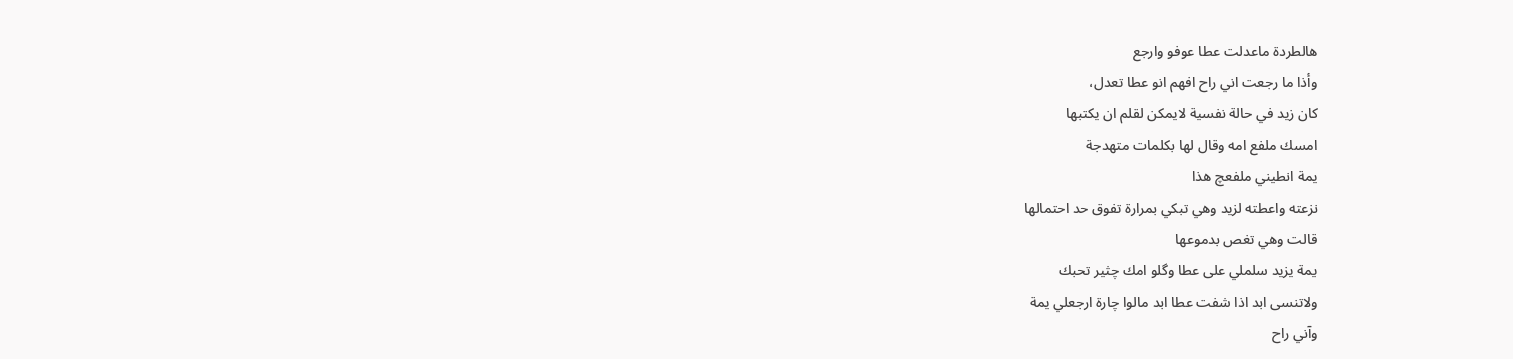هالطردة ماعدلت عطا عوفو وارجع
وأذا ما رجعت اني راح افهم انو عطا تعدل،
كان زيد في حالة نفسية لايمكن لقلم ان يكتبها
امسك ملفع امه وقال لها بكلمات متهدجة
يمة انطيني ملفعچ هذا
نزعته واعطته لزيد وهي تبكي بمرارة تفوق حد احتمالها
قالت وهي تغص بدموعها
يمة يزيد سلملي على عطا وگلو امك چثير تحبك
ولاتنسى ابد اذا شفت عطا ابد مالوا چارة ارجعلي يمة
وآني راح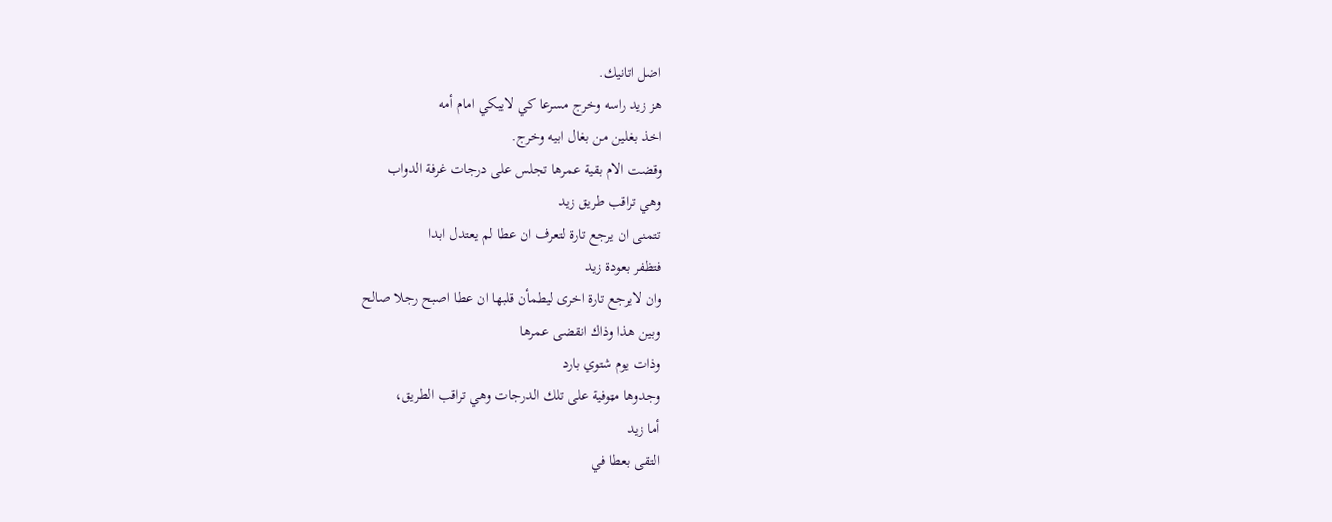اضل اتانيك.
هز زيد راسه وخرج مسرعا كي لايبكي امام أمه
اخذ بغلين من بغال ابيه وخرج.
وقضت الام بقية عمرها تجلس على درجات غرفة الدواب
وهي تراقب طريق زيد
تتمنى ان يرجع تارة لتعرف ان عطا لم يعتدل ابدا
فتظفر بعودة زيد
وان لايرجع تارة اخرى ليطمأن قلبها ان عطا اصبح رجلا صالح
وبين هذا وذاك انقضى عمرها
وذات يوم شتوي بارد
وجدوها مټوفية على تلك الدرجات وهي تراقب الطريق،
أما زيد
التقى بعطا في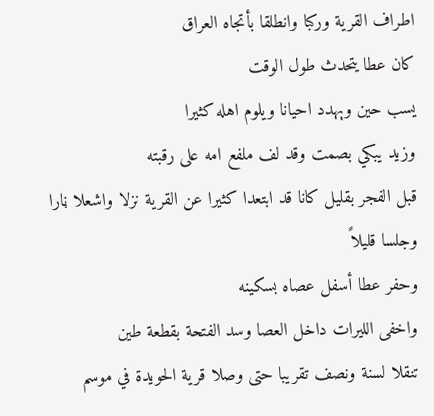اطراف القرية وركبا وانطلقا بأتجاه العراق
كان عطا يتحدث طول الوقت
يسب حين وېهدد احيانا ويلوم اهله كثيرا
وزيد يبكي بصمت وقد لف ملفع امه على رقبته
قبل الفجر بقليل كانا قد ابتعدا كثيرا عن القرية نزلا واشعلا ڼارا وجلسا قليلاً
وحفر عطا أسفل عصاه بسکينه
واخفى الليرات داخل العصا وسد الفتحة بقطعة طين
تنقلا لسنة ونصف تقريبا حتى وصلا قرية الحويدة في موسم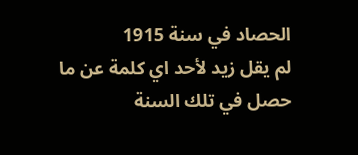الحصاد في سنة 1915
لم يقل زيد لأحد اي كلمة عن ما حصل في تلك السنة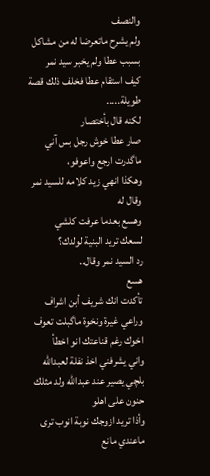والنصف
ولم يشرح ماتعرضا له من مشاكل بسبب عطا ولم يخبر سيد نمر
كيف استقام عطا فخلف ذلك قصة طويلة.....
لكنه قال بأختصار
صار عطا خوش رجل بس آني
ماگدرت ارجع واعوفو،
وهكذا انهي زيد كلامه للسيد نمر
وقال له
وهسع بعدما عرفت كلشي
لسعك تريد البنية لولدك؟
رد السيد نمر وقال..
هسع
تأكدت انك شريف أبن اشراف
وراعي غيرة ونخوة ماگبلت تعوف اخوك رغم قناعتك انو اخطأ
واني يشرفني اخذ نفلة لعبدالله
بلچي يصير عند عبدالله ولد مثلك حنون على اهلو
وأذا تريد ازوجك نوبة انوب ترى ماعندي مانع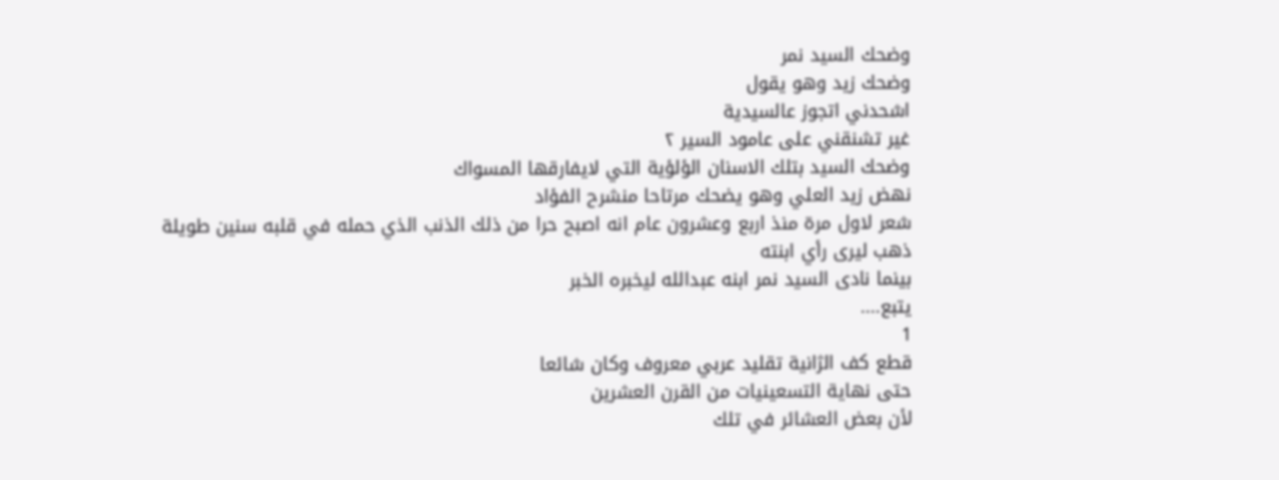وضحك السيد نمر
وضحك زيد وهو يقول
اشحدني اتجوز عالسيدية
غير تشنقني على عامود السير ٢
وضحك السيد بتلك الاسنان الؤلؤية التي لايفارقها المسواك
نهض زيد العلي وهو يضحك مرتاحا منشرح الفؤاد
شعر لاول مرة منذ اربع وعشرون عام انه اصبح حرا من ذلك الذنب الذي حمله في قلبه سنين طويلة
ذهب ليرى رأي ابنته
بينما نادى السيد نمر ابنه عبدالله ليخبره الخبر
يتبع....
1
قطع كف الژانية تقليد عربي معروف وكان شائعا
حتى نهاية التسعينيات من القرن العشرين
لأن بعض العشائر في تلك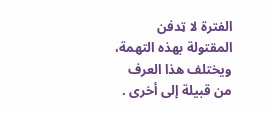الفترة لا ټدفن المقتولة بهذه التهمة، ويختلف هذا العرف من قبيلة إلى أخرى .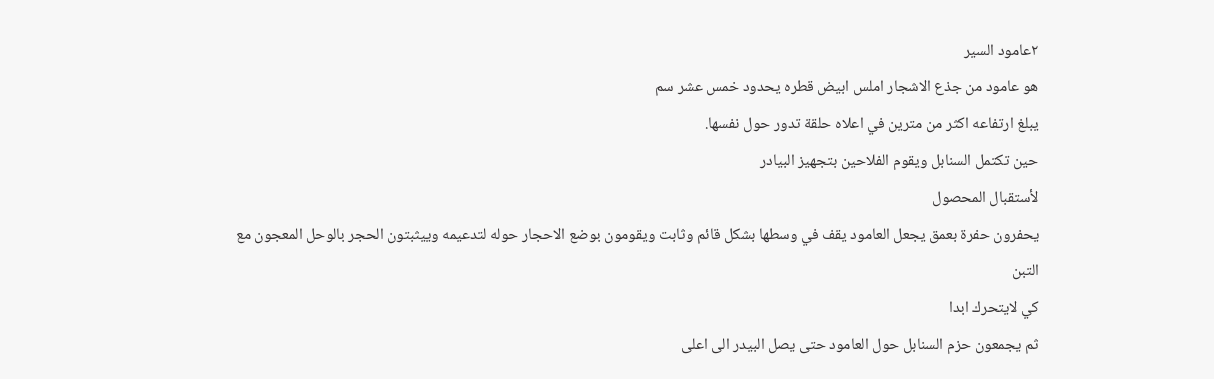٢عامود السير
هو عامود من جذع الاشجار املس ابيض قطره يحدود خمس عشر سم
يبلغ ارتفاعه اكثر من مترين في اعلاه حلقة تدور حول نفسها.
حين تكتمل السنابل ويقوم الفلاحين بتجهيز البيادر
لأستقبال المحصول
يحفرون حفرة بعمق يجعل العامود يقف في وسطها بشكل قائم وثابت ويقومون بوضع الاحجار حوله لتدعيمه وييثبتون الحجر بالوحل المعجون مع التبن
كي لايتحرك ابدا
ثم يجمعون حزم السنابل حول العامود حتى يصل البيدر الى اعلى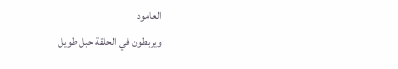العامود
ويربطون في الحلقة حبل طويل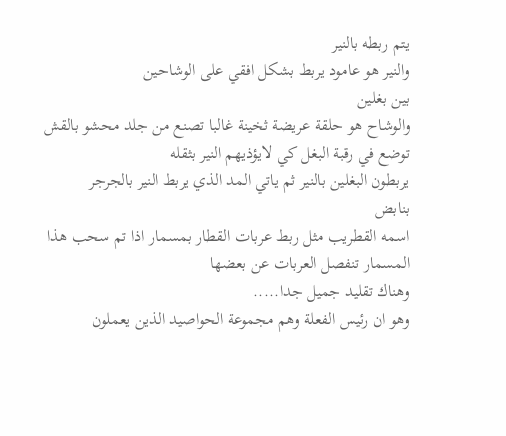يتم ربطه بالنير
والنير هو عامود يربط بشكل افقي على الوشاحين
بين بغلين
والوشاح هو حلقة عريضة ثخينة غالبا تصنع من جلد محشو بالقش
توضع في رقبة البغل كي لايؤذيهم النير بثقله
يربطون البغلين بالنير ثم ياتي المد الذي يربط النير بالجرجر
بنابض
اسمه القطريب مثل ربط عربات القطار بمسمار اذا تم سحب هذا المسمار تنفصل العربات عن بعضها
وهناك تقليد جميل جدا.....
وهو ان رئيس الفعلة وهم مجموعة الحواصيد الذين يعملون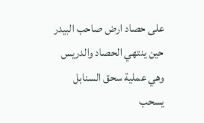على حصاد ارض صاحب البيدر
حين ينتهي الحصاد والدريس وهي عملية سحق السنابل
يسحب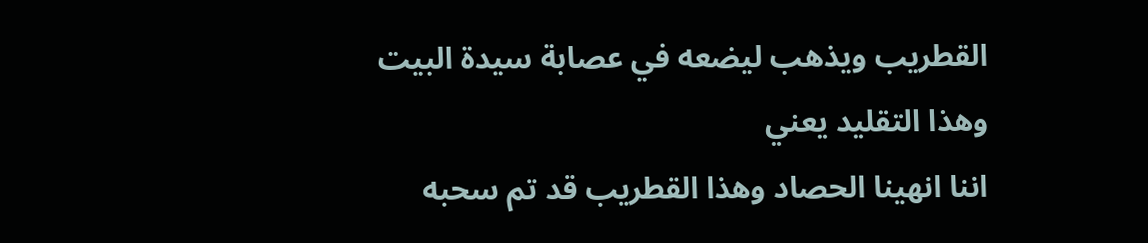القطريب ويذهب ليضعه في عصابة سيدة البيت
وهذا التقليد يعني
اننا انهينا الحصاد وهذا القطريب قد تم سحبه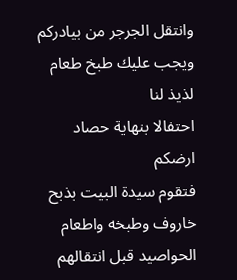وانتقل الجرجر من بيادركم ويجب عليك طبخ طعام لذيذ لنا
احتفالا بنهاية حصاد ارضكم
فتقوم سيدة البيت بذبح خاروف وطبخه واطعام الحواصيد قبل انتقالهم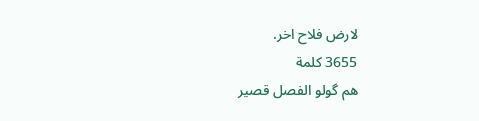لارض فلاح اخر.
3655 كلمة
هم گولو الفصل قصير